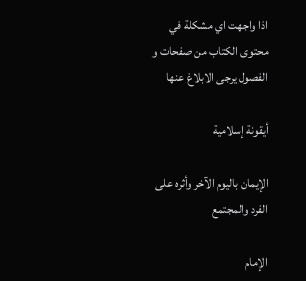اذا واجهت اي مشكلة في محتوى الكتاب من صفحات و الفصول يرجى الابلاغ عنها

أيقونة إسلامية

الإيمان باليوم الآخر وأثره على الفرد والمجتمع

الإمام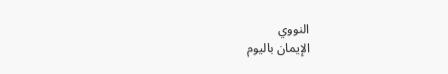النووي
الإيمان باليوم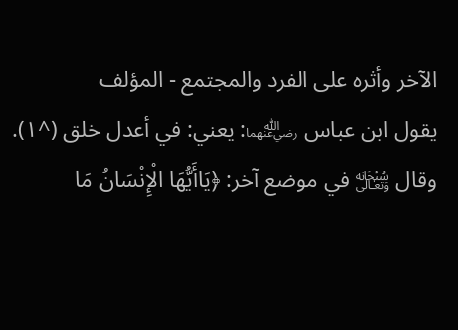الآخر وأثره على الفرد والمجتمع - المؤلف
يقول ابن عباس ﵄: يعني: في أعدل خلق (^١).
وقال ﷾ في موضع آخر: ﴿يَاأَيُّهَا الْإِنْسَانُ مَا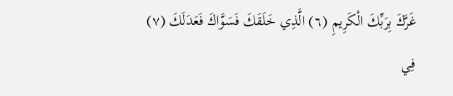غَرَّكَ بِرَبِّكَ الْكَرِيمِ (٦) الَّذِي خَلَقَكَ فَسَوَّاكَ فَعَدَلَكَ (٧) فِي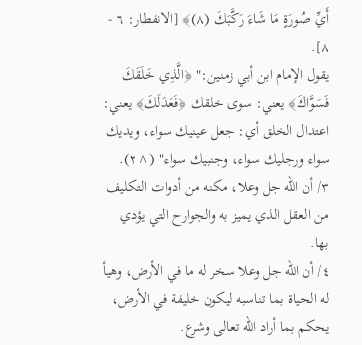أَيِّ صُورَةٍ مَا شَاءَ رَكَّبَكَ (٨)﴾ [الانفطار: ٦ - ٨].
يقول الإمام ابن أبي زمنين:" ﴿الَّذِي خَلَقَكَ فَسَوَّاكَ﴾ يعني: سوى خلقك ﴿فَعَدَلَكَ﴾ يعني: اعتدال الخلق أي: جعل عينيك سواء، ويديك سواء ورجليك سواء، وجنبيك سواء" (^٢).
٣/ أن الله جل وعلا، مكنه من أدوات التكليف من العقل الذي يميز به والجوارح التي يؤدي بها.
٤/ أن الله جل وعلا سخر له ما في الأرض، وهيأ له الحياة بما تناسبه ليكون خليفة في الأرض، يحكم بما أراد الله تعالى وشرع.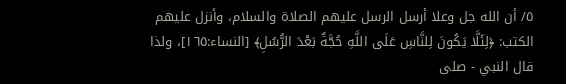٥/ أن الله جل وعلا أرسل الرسل عليهم الصلاة والسلام، وأنزل عليهم الكتب: ﴿لِئَلَّا يَكُونَ لِلنَّاسِ عَلَى اللَّهِ حُجَّةٌ بَعْدَ الرُّسُلِ﴾ [النساء:١٦٥]، ولذا قال النبي - صلى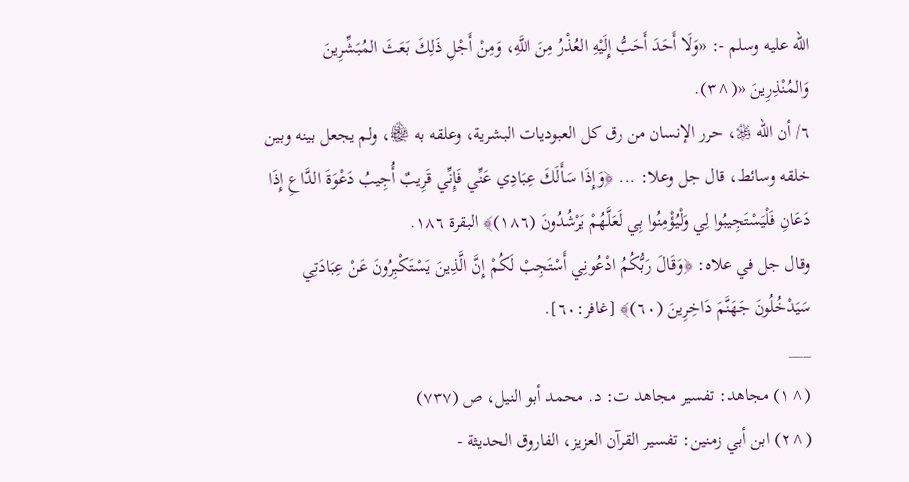الله عليه وسلم -: «وَلَا أَحَدَ أَحَبُّ إِلَيْهِ العُذْرُ مِنَ اللَّهِ، وَمِنْ أَجْلِ ذَلِكَ بَعَثَ المُبَشِّرِينَ وَالمُنْذِرِينَ «(^٣).
٦/ أن الله ﷿، حرر الإنسان من رق كل العبوديات البشرية، وعلقه به ﷾، ولم يجعل بينه وبين خلقه وسائط، قال جل وعلا: ... ﴿وَإِذَا سَأَلَكَ عِبَادِي عَنِّي فَإِنِّي قَرِيبٌ أُجِيبُ دَعْوَةَ الدَّاعِ إِذَا دَعَانِ فَلْيَسْتَجِيبُوا لِي وَلْيُؤْمِنُوا بِي لَعَلَّهُمْ يَرْشُدُونَ (١٨٦)﴾ البقرة ١٨٦.
وقال جل في علاه: ﴿وَقَالَ رَبُّكُمُ ادْعُونِي أَسْتَجِبْ لَكُمْ إِنَّ الَّذِينَ يَسْتَكْبِرُونَ عَنْ عِبَادَتِي سَيَدْخُلُونَ جَهَنَّمَ دَاخِرِينَ (٦٠)﴾ [غافر:٦٠].
___
(^١) مجاهد: تفسير مجاهد ت: د. محمد أبو النيل، ص (٧٣٧)
(^٢) ابن أبي زمنين: تفسير القرآن العزيز، الفاروق الحديثة -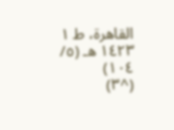القاهرة، ط ١ ١٤٢٣ هـ (٥/ ١٠٤)
(^٣)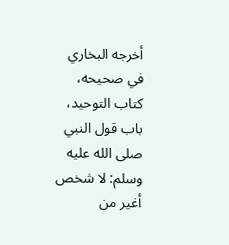أخرجه البخاري في صحيحه، كتاب التوحيد، باب قول النبي صلى الله عليه وسلم: لا شخص أغير من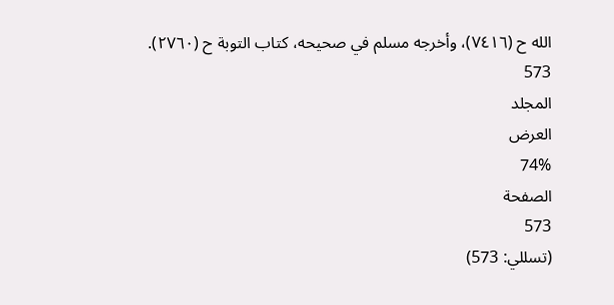الله ح (٧٤١٦)، وأخرجه مسلم في صحيحه، كتاب التوبة ح (٢٧٦٠).
573
المجلد
العرض
74%
الصفحة
573
(تسللي: 573)